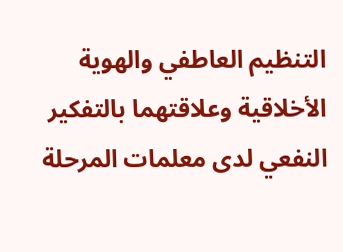التنظيم العاطفي والهوية الأخلاقية وعلاقتهما بالتفكير النفعي لدى معلمات المرحلة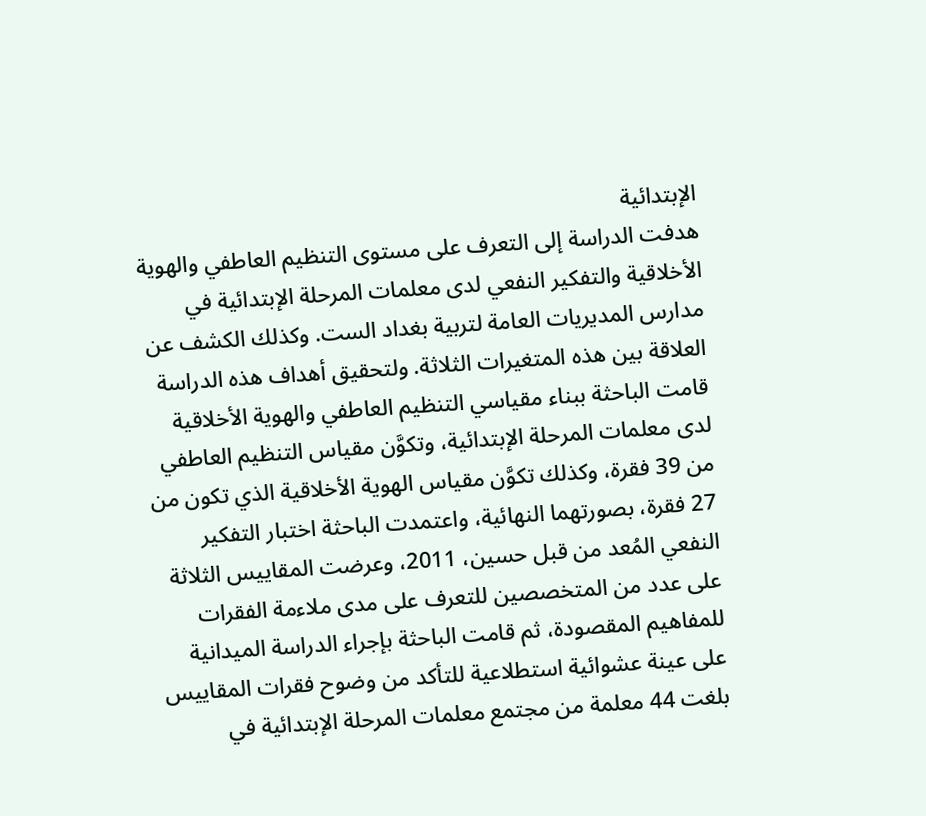الإبتدائية
هدفت الدراسة إلى التعرف على مستوى التنظيم العاطفي والهوية الأخلاقية والتفكير النفعي لدى معلمات المرحلة الإبتدائية في مدارس المديريات العامة لتربية بغداد الست. وكذلك الكشف عن العلاقة بين هذه المتغيرات الثلاثة. ولتحقيق أهداف هذه الدراسة قامت الباحثة ببناء مقياسي التنظيم العاطفي والهوية الأخلاقية لدى معلمات المرحلة الإبتدائية، وتكوَّن مقياس التنظيم العاطفي من 39 فقرة، وكذلك تكوَّن مقياس الهوية الأخلاقية الذي تكون من 27 فقرة، بصورتهما النهائية، واعتمدت الباحثة اختبار التفكير النفعي المُعد من قبل حسين، 2011، وعرضت المقاييس الثلاثة على عدد من المتخصصين للتعرف على مدى ملاءمة الفقرات للمفاهيم المقصودة، ثم قامت الباحثة بإجراء الدراسة الميدانية على عينة عشوائية استطلاعية للتأكد من وضوح فقرات المقاييس بلغت 44 معلمة من مجتمع معلمات المرحلة الإبتدائية في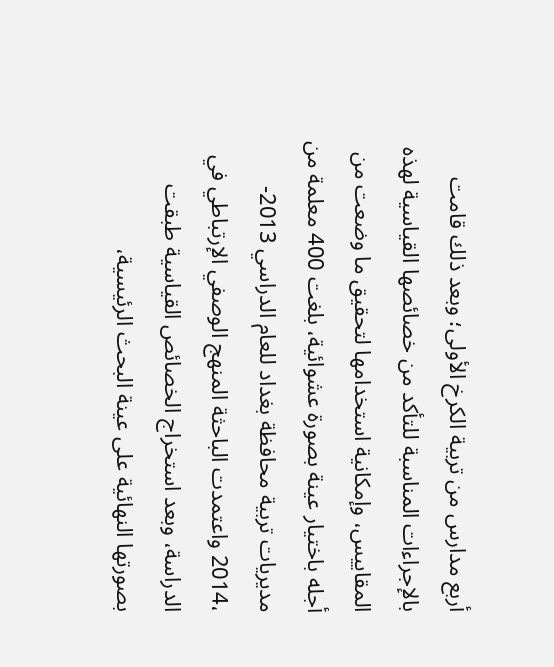أربع مدارس من تربية الكرخ الأولى؛ وبعد ذلك قامت بالإجراءات المناسبة للتأكد من خصائصها القياسية لهذه المقاييس، وإمكانية استخدامها لتحقيق ما وضعت من أجله باختيار عينة بصورة عشوائية، بلغت 400 معلمة من مديريات تربية محافظة بغداد للعام الدراسي 2013- ،2014 واعتمدت الباحثة المنهج الوصفي الإرتباطي في الدراسة، وبعد استخراج الخصائص القياسية طبقت بصورتها النهائية على عينة البحث الرئيسية،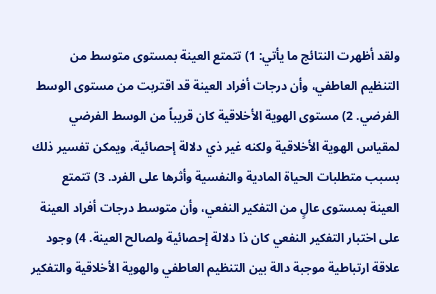ولقد أظهرت النتائج ما يأتي: 1) تتمتع العينة بمستوى متوسط من التنظيم العاطفي، وأن درجات أفراد العينة قد اقتربت من مستوى الوسط الفرضي. 2) مستوى الهوية الأخلاقية كان قريباً من الوسط الفرضي لمقياس الهوية الأخلاقية ولكنه غير ذي دلالة إحصائية، ويمكن تفسير ذلك بسبب متطلبات الحياة المادية والنفسية وأثرها على الفرد. 3) تتمتع العينة بمستوى عالٍ من التفكير النفعي، وأن متوسط درجات أفراد العينة على اختبار التفكير النفعي كان ذا دلالة إحصائية ولصالح العينة. 4) وجود علاقة ارتباطية موجبة دالة بين التنظيم العاطفي والهوية الأخلاقية والتفكير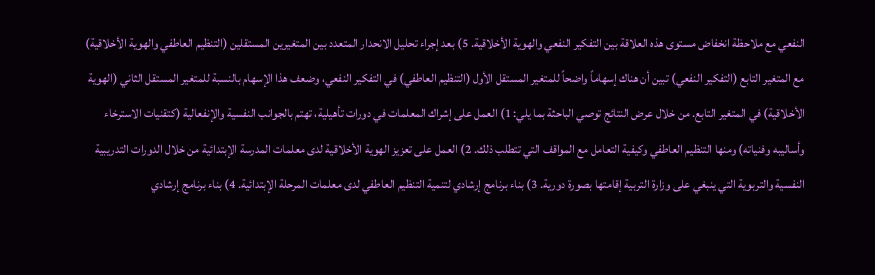النفعي مع ملاحظة انخفاض مستوى هذه العلاقة بين التفكير النفعي والهوية الأخلاقية. 5) بعد إجراء تحليل الانحدار المتعدد بين المتغيرين المستقلين (التنظيم العاطفي والهوية الأخلاقية) مع المتغير التابع (التفكير النفعي) تبين أن هناك إسهاماً واضحاً للمتغير المستقل الأول (التنظيم العاطفي) في التفكير النفعي، وضعف هذا الإسهام بالنسبة للمتغير المستقل الثاني (الهوية الأخلاقية) في المتغير التابع. من خلال عرض النتائج توصي الباحثة بما يلي: 1) العمل على إشراك المعلمات في دورات تأهيلية، تهتم بالجوانب النفسية والإنفعالية (كتقنيات الاسترخاء وأساليبه وفنياته) ومنها التنظيم العاطفي وكيفية التعامل مع المواقف التي تتطلب ذلك. 2) العمل على تعزيز الهوية الأخلاقية لدى معلمات المدرسة الإبتدائية من خلال الدورات التدريبية النفسية والتربوية التي ينبغي على وزارة التربية إقامتها بصورة دورية. 3) بناء برنامج إرشادي لتنمية التنظيم العاطفي لدى معلمات المرحلة الإبتدائية. 4) بناء برنامج إرشادي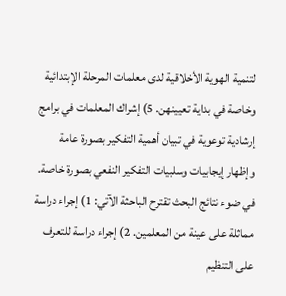لتنمية الهوية الأخلاقية لدى معلمات المرحلة الإبتدائية وخاصة في بداية تعيينهن. 5) إشراك المعلمات في برامج إرشادية توعوية في تبيان أهمية التفكير بصورة عامة وإظهار إيجابيات وسلبيات التفكير النفعي بصورة خاصة. في ضوء نتائج البحث تقترح الباحثة الآتي: 1) إجراء دراسة مماثلة على عينة من المعلمين. 2) إجراء دراسة للتعرف على التنظيم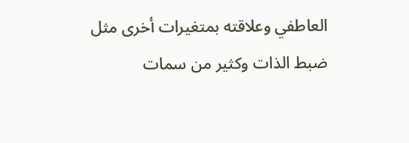العاطفي وعلاقته بمتغيرات أخرى مثل ضبط الذات وكثير من سمات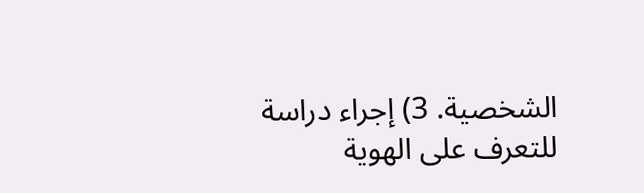الشخصية. 3) إجراء دراسة للتعرف على الهوية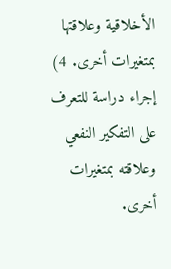الأخلاقية وعلاقتها بمتغيرات أخرى. 4) إجراء دراسة للتعرف على التفكير النفعي وعلاقته بمتغيرات أخرى.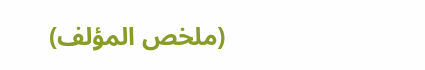(ملخص المؤلف)